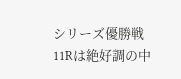シリーズ優勝戦11Rは絶好調の中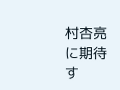村杏亮に期待す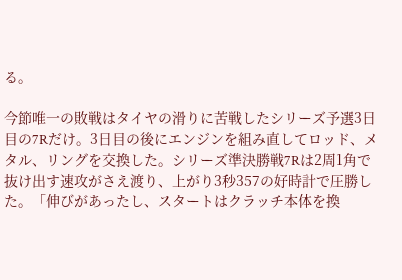る。

今節唯一の敗戦はタイヤの滑りに苦戦したシリーズ予選3日目の7Rだけ。3日目の後にエンジンを組み直してロッド、メタル、リングを交換した。シリーズ準決勝戦7Rは2周1角で抜け出す速攻がさえ渡り、上がり3秒357の好時計で圧勝した。「伸びがあったし、スタートはクラッチ本体を換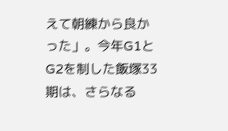えて朝練から良かった」。今年G1とG2を制した飯塚33期は、さらなる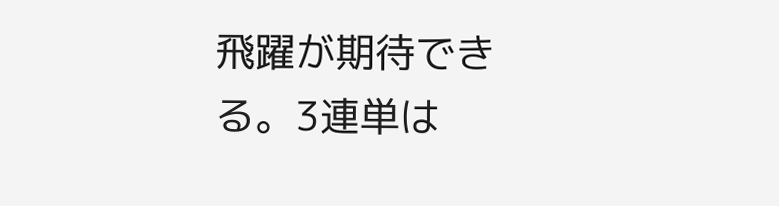飛躍が期待できる。3連単は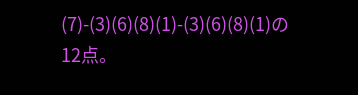(7)-(3)(6)(8)(1)-(3)(6)(8)(1)の12点。